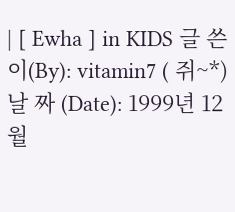| [ Ewha ] in KIDS 글 쓴 이(By): vitamin7 ( 쥐~*) 날 짜 (Date): 1999년 12월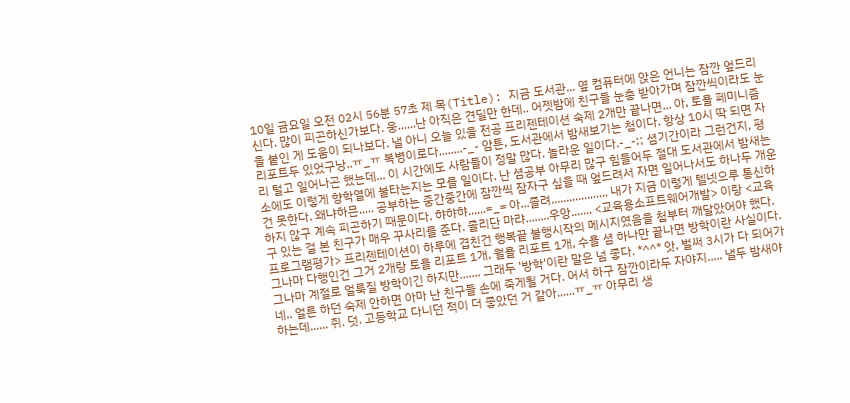10일 금요일 오전 02시 56분 57초 제 목(Title): 지금 도서관... 옆 컴퓨터에 앉은 언니는 잠깐 엎드리신다. 많이 피곤하신가보다. 웅......난 아직은 견딜만 한데.. 어젯밤에 친구들 눈총 받아가며 잠깐씩이라도 눈을 붙인 게 도움이 되나보다. 낼 아니 오늘 있을 전공 프리젠테이션 숙제 2개만 끝나면... 아, 토욜 페미니즘 리포트두 있었구낭..ㅠ_ㅠ 복병이로다........-_- 암튼, 도서관에서 밤새보기는 첨이다. 항상 10시 딱 되면 자리 털고 일어나곤 했는데... 이 시간에도 사람들이 정말 많다. 놀라운 일이다.-_-;; 셤기간이라 그런건지, 평소에도 이렇게 향학열에 불타는지는 모를 일이다. 난 셤공부 아무리 많구 힘들어두 절대 도서관에서 밤새는 건 못한다. 왜냐하믄..... 공부하는 중간중간에 잠깐씩 잠자구 싶을 때 엎드려서 자면 일어나서도 하나두 개운하지 않구 계속 피곤하기 때문이다. 햐햐햐......=_= 아...졸려................... 내가 지금 이렇게 텔넷으루 통신하구 있는 걸 본 친구가 매우 꾸사리를 준다. 졸리단 마랴........우앙....... <교육용소프트웨어개발> 이랑 <교육프로그램평가> 프리젠테이션이 하루에 겹친건 행복끝 불행시작의 메시지였음을 첨부터 깨달았어야 했다. 그나마 다행인건 그거 2개랑 토욜 리포트 1개, 월욜 리포트 1개, 수욜 셤 하나만 끝나면 방학이란 사실이다. 그나마 계절로 얼룩질 방학이긴 하지만....... 그래두 '방학'이란 말은 넘 좋다. *^^* 앗, 벌써 3시가 다 되어가네.. 얼른 하던 숙제 안하면 아마 난 친구들 손에 죽게될 거다. 어서 하구 잠깐이라두 자야지..... 낼두 밤새야 하는데...... 쥐. 덧. 고등학교 다니던 적이 더 좋았던 거 같아......ㅠ_ㅠ 아무리 생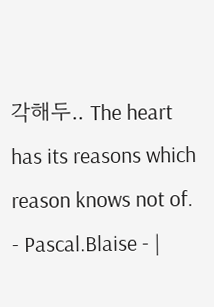각해두.. The heart has its reasons which reason knows not of. - Pascal.Blaise - |